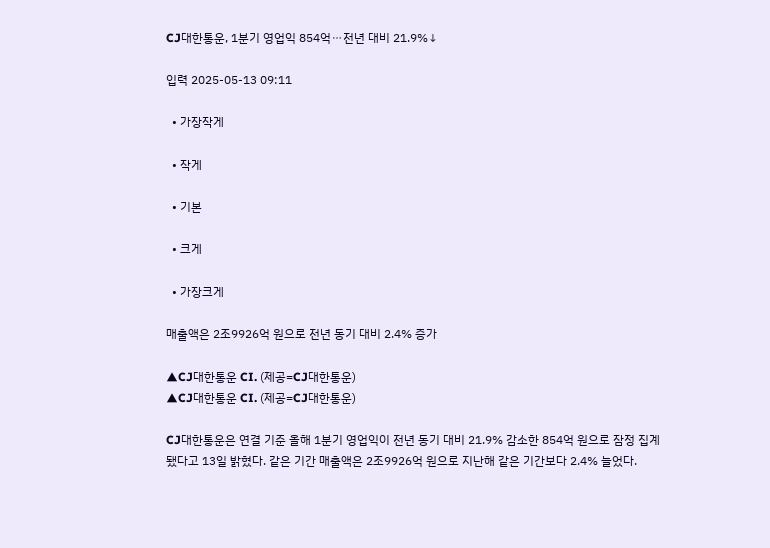CJ대한통운, 1분기 영업익 854억⋯전년 대비 21.9%↓

입력 2025-05-13 09:11

  • 가장작게

  • 작게

  • 기본

  • 크게

  • 가장크게

매출액은 2조9926억 원으로 전년 동기 대비 2.4% 증가

▲CJ대한통운 CI. (제공=CJ대한통운)
▲CJ대한통운 CI. (제공=CJ대한통운)

CJ대한통운은 연결 기준 올해 1분기 영업익이 전년 동기 대비 21.9% 감소한 854억 원으로 잠정 집계됐다고 13일 밝혔다. 같은 기간 매출액은 2조9926억 원으로 지난해 같은 기간보다 2.4% 늘었다.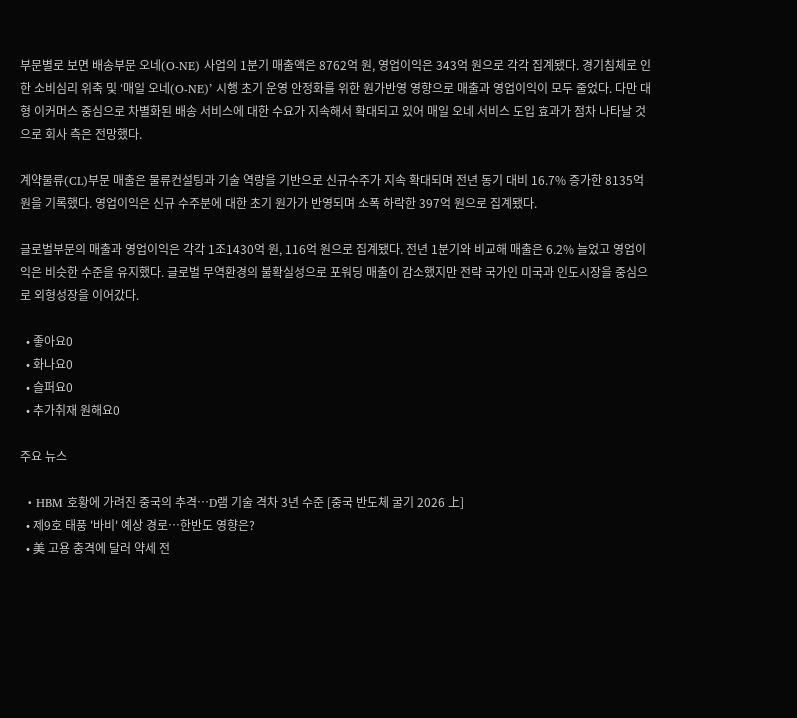부문별로 보면 배송부문 오네(O-NE) 사업의 1분기 매출액은 8762억 원, 영업이익은 343억 원으로 각각 집계됐다. 경기침체로 인한 소비심리 위축 및 ‘매일 오네(O-NE)’ 시행 초기 운영 안정화를 위한 원가반영 영향으로 매출과 영업이익이 모두 줄었다. 다만 대형 이커머스 중심으로 차별화된 배송 서비스에 대한 수요가 지속해서 확대되고 있어 매일 오네 서비스 도입 효과가 점차 나타날 것으로 회사 측은 전망했다.

계약물류(CL)부문 매출은 물류컨설팅과 기술 역량을 기반으로 신규수주가 지속 확대되며 전년 동기 대비 16.7% 증가한 8135억 원을 기록했다. 영업이익은 신규 수주분에 대한 초기 원가가 반영되며 소폭 하락한 397억 원으로 집계됐다.

글로벌부문의 매출과 영업이익은 각각 1조1430억 원, 116억 원으로 집계됐다. 전년 1분기와 비교해 매출은 6.2% 늘었고 영업이익은 비슷한 수준을 유지했다. 글로벌 무역환경의 불확실성으로 포워딩 매출이 감소했지만 전략 국가인 미국과 인도시장을 중심으로 외형성장을 이어갔다.

  • 좋아요0
  • 화나요0
  • 슬퍼요0
  • 추가취재 원해요0

주요 뉴스

  • HBM 호황에 가려진 중국의 추격…D램 기술 격차 3년 수준 [중국 반도체 굴기 2026 上]
  • 제9호 태풍 '바비' 예상 경로…한반도 영향은?
  • 美 고용 충격에 달러 약세 전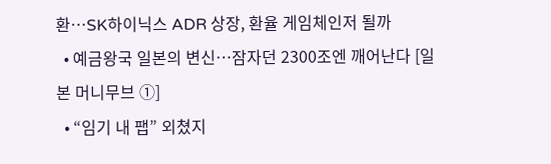환…SK하이닉스 ADR 상장, 환율 게임체인저 될까
  • 예금왕국 일본의 변신…잠자던 2300조엔 깨어난다 [일본 머니무브 ①]
  • “임기 내 팹” 외쳤지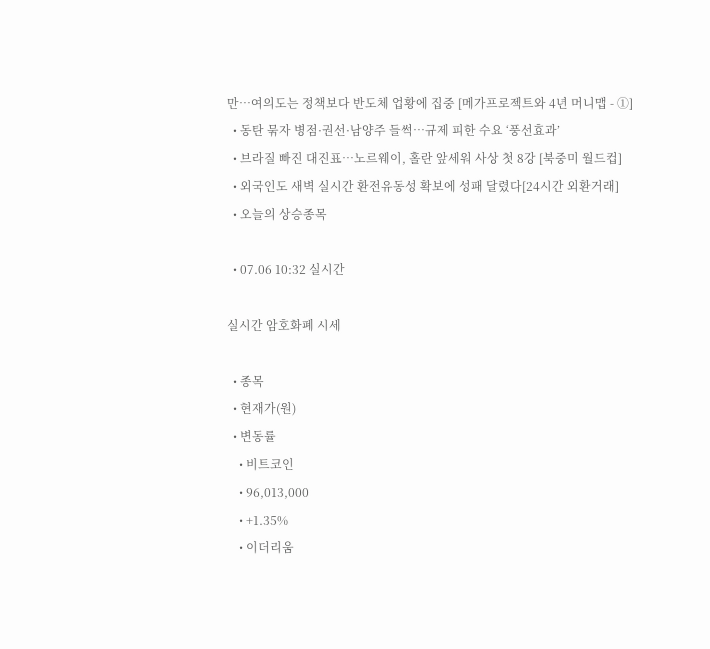만…여의도는 정책보다 반도체 업황에 집중 [메가프로젝트와 4년 머니맵 - ①]
  • 동탄 묶자 병점·권선·남양주 들썩…규제 피한 수요 ‘풍선효과’
  • 브라질 빠진 대진표…노르웨이, 홀란 앞세워 사상 첫 8강 [북중미 월드컵]
  • 외국인도 새벽 실시간 환전유동성 확보에 성패 달렸다[24시간 외환거래]
  • 오늘의 상승종목

  • 07.06 10:32 실시간

실시간 암호화폐 시세

  • 종목
  • 현재가(원)
  • 변동률
    • 비트코인
    • 96,013,000
    • +1.35%
    • 이더리움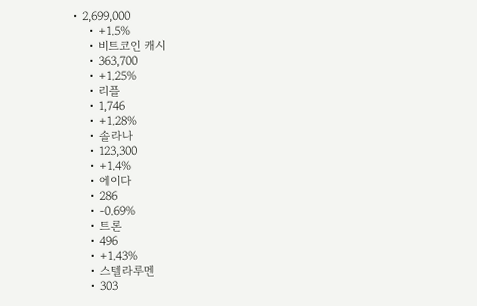• 2,699,000
    • +1.5%
    • 비트코인 캐시
    • 363,700
    • +1.25%
    • 리플
    • 1,746
    • +1.28%
    • 솔라나
    • 123,300
    • +1.4%
    • 에이다
    • 286
    • -0.69%
    • 트론
    • 496
    • +1.43%
    • 스텔라루멘
    • 303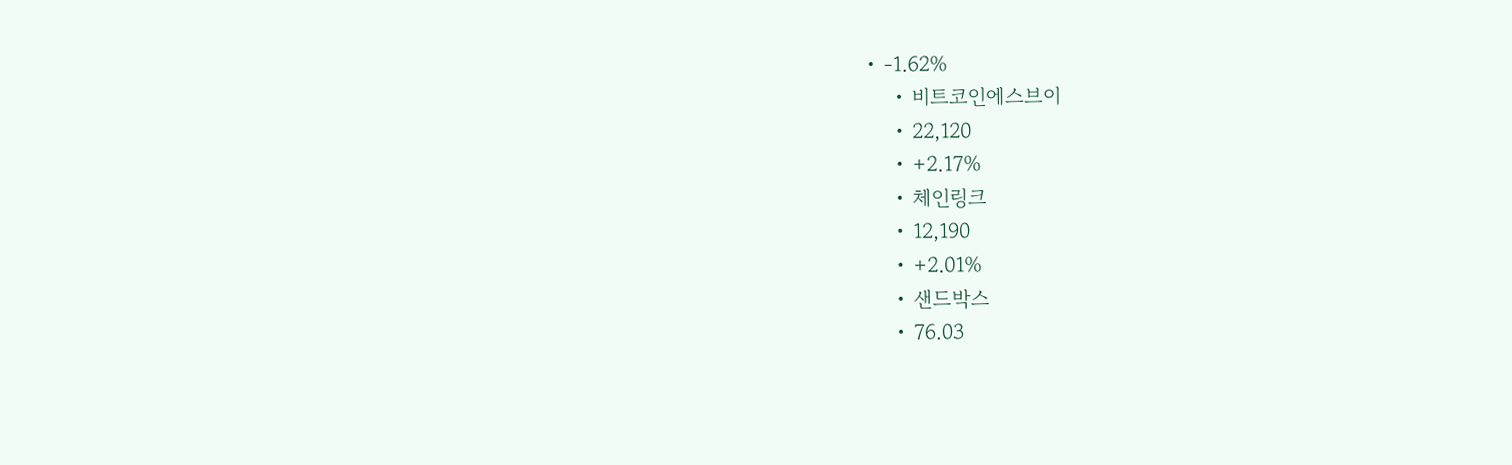• -1.62%
    • 비트코인에스브이
    • 22,120
    • +2.17%
    • 체인링크
    • 12,190
    • +2.01%
    • 샌드박스
    • 76.03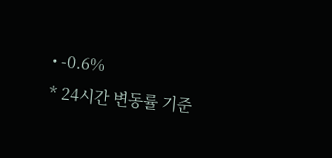• -0.6%
* 24시간 변동률 기준